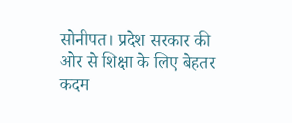सोनीपत। प्रदेश सरकार की ओर से शिक्षा के लिए बेहतर कदम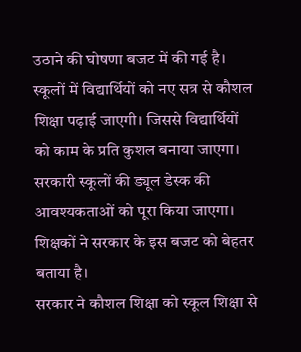उठाने की घोषणा बजट में की गई है। स्कूलों में विद्यार्थियों को नए सत्र से कौशल शिक्षा पढ़ाई जाएगी। जिससे विद्यार्थियों को काम के प्रति कुशल बनाया जाएगा। सरकारी स्कूलों की ड्यूल डेस्क की आवश्यकताओं को पूरा किया जाएगा। शिक्षकों ने सरकार के इस बजट को बेहतर बताया है।
सरकार ने कौशल शिक्षा को स्कूल शिक्षा से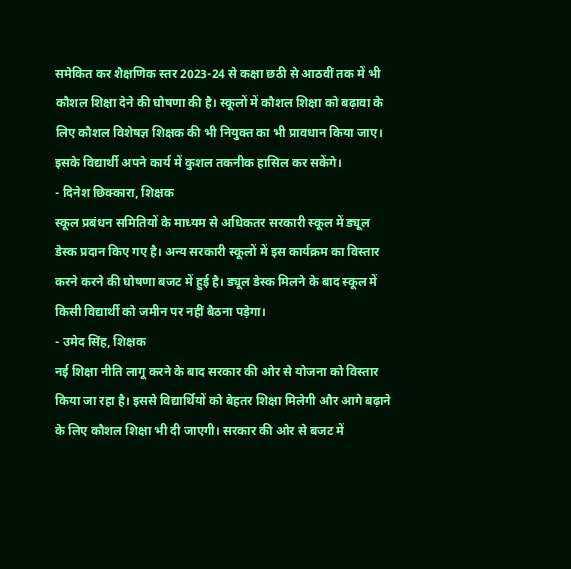समेकित कर शैक्षणिक स्तर 2023-24 से कक्षा छठी से आठवीं तक में भी कौशल शिक्षा देने की घोषणा की है। स्कूलों में कौशल शिक्षा को बढ़ावा के लिए कौशल विशेषज्ञ शिक्षक की भी नियुक्त का भी प्रावधान किया जाए। इसके विद्यार्थी अपने कार्य में कुशल तकनीक हासिल कर सकेंगे।
- दिनेश छिक्कारा, शिक्षक
स्कूल प्रबंधन समितियों के माध्यम से अधिकतर सरकारी स्कूल में ड्यूल डेस्क प्रदान किए गए है। अन्य सरकारी स्कूलों में इस कार्यक्रम का विस्तार करने करने की घोषणा बजट में हुई है। ड्यूल डेस्क मिलने के बाद स्कूल में किसी विद्यार्थी को जमीन पर नहीं बैठना पड़ेगा।
- उमेद सिंह, शिक्षक
नई शिक्षा नीति लागू करने के बाद सरकार की ओर से योजना को विस्तार किया जा रहा है। इससे विद्यार्थियों को बेहतर शिक्षा मिलेगी और आगे बढ़ाने के लिए कौशल शिक्षा भी दी जाएगी। सरकार की ओर से बजट में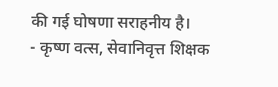की गई घोषणा सराहनीय है।
- कृष्ण वत्स, सेवानिवृत्त शिक्षक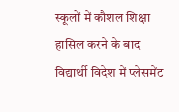स्कूलों में कौशल शिक्षा हासिल करने के बाद विद्यार्थी विदेश में प्लेसमेंट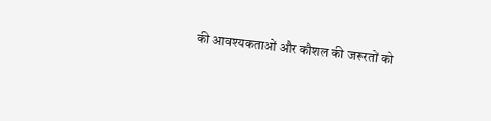की आवश्यकताओं और कौशल की जरूरतों को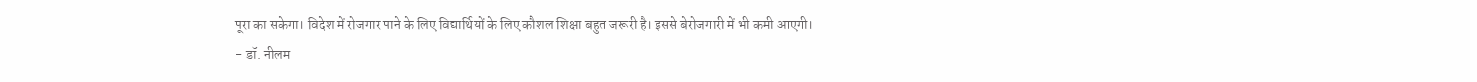पूरा का सकेगा। विदेश में रोजगार पाने के लिए विद्यार्थियों के लिए कौशल शिक्षा बहुत जरूरी है। इससे बेरोजगारी में भी कमी आएगी।
- डॉ. नीलम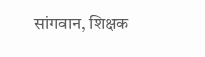सांगवान, शिक्षक